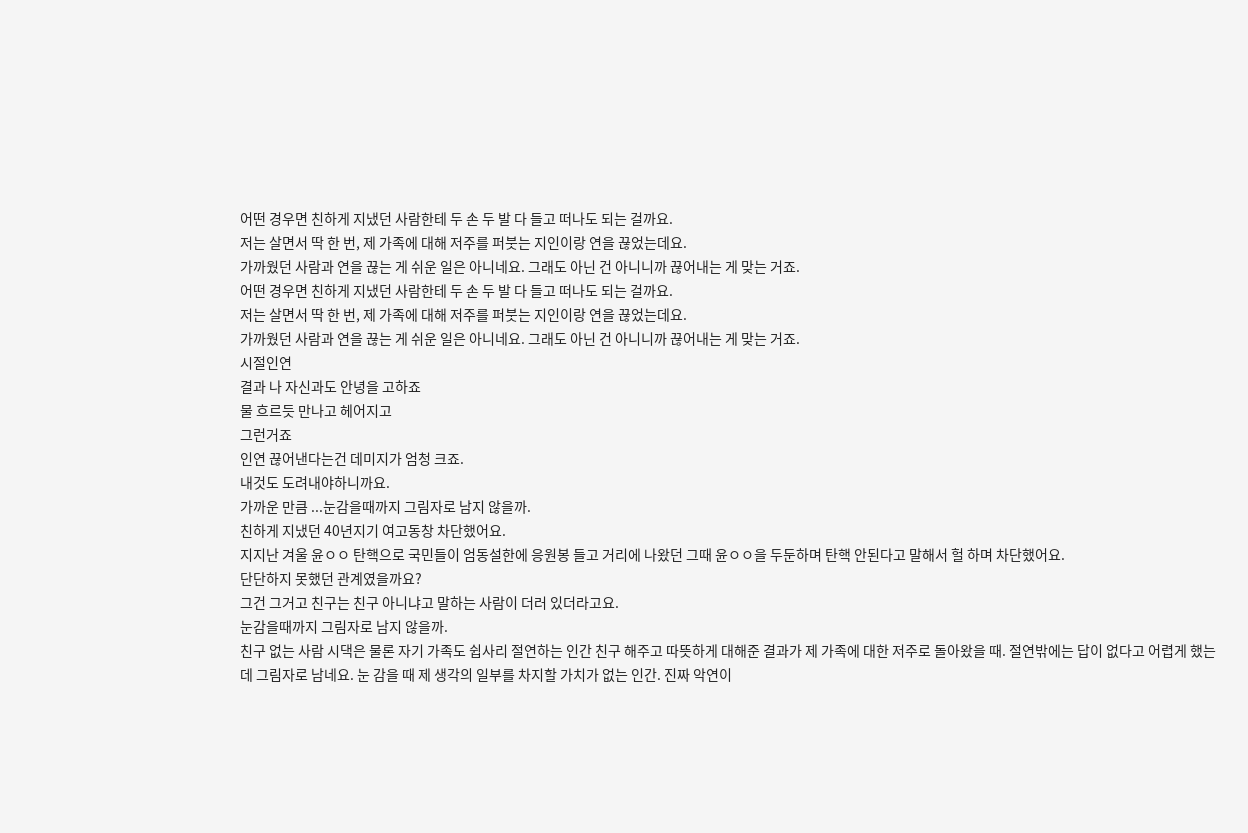어떤 경우면 친하게 지냈던 사람한테 두 손 두 발 다 들고 떠나도 되는 걸까요.
저는 살면서 딱 한 번, 제 가족에 대해 저주를 퍼붓는 지인이랑 연을 끊었는데요.
가까웠던 사람과 연을 끊는 게 쉬운 일은 아니네요. 그래도 아닌 건 아니니까 끊어내는 게 맞는 거죠.
어떤 경우면 친하게 지냈던 사람한테 두 손 두 발 다 들고 떠나도 되는 걸까요.
저는 살면서 딱 한 번, 제 가족에 대해 저주를 퍼붓는 지인이랑 연을 끊었는데요.
가까웠던 사람과 연을 끊는 게 쉬운 일은 아니네요. 그래도 아닌 건 아니니까 끊어내는 게 맞는 거죠.
시절인연
결과 나 자신과도 안녕을 고하죠
물 흐르듯 만나고 헤어지고
그런거죠
인연 끊어낸다는건 데미지가 엄청 크죠.
내것도 도려내야하니까요.
가까운 만큼 ...눈감을때까지 그림자로 남지 않을까.
친하게 지냈던 40년지기 여고동창 차단했어요.
지지난 겨울 윤ㅇㅇ 탄핵으로 국민들이 엄동설한에 응원봉 들고 거리에 나왔던 그때 윤ㅇㅇ을 두둔하며 탄핵 안된다고 말해서 헐 하며 차단했어요.
단단하지 못했던 관계였을까요?
그건 그거고 친구는 친구 아니냐고 말하는 사람이 더러 있더라고요.
눈감을때까지 그림자로 남지 않을까.
친구 없는 사람 시댁은 물론 자기 가족도 쉽사리 절연하는 인간 친구 해주고 따뜻하게 대해준 결과가 제 가족에 대한 저주로 돌아왔을 때. 절연밖에는 답이 없다고 어렵게 했는데 그림자로 남네요. 눈 감을 때 제 생각의 일부를 차지할 가치가 없는 인간. 진짜 악연이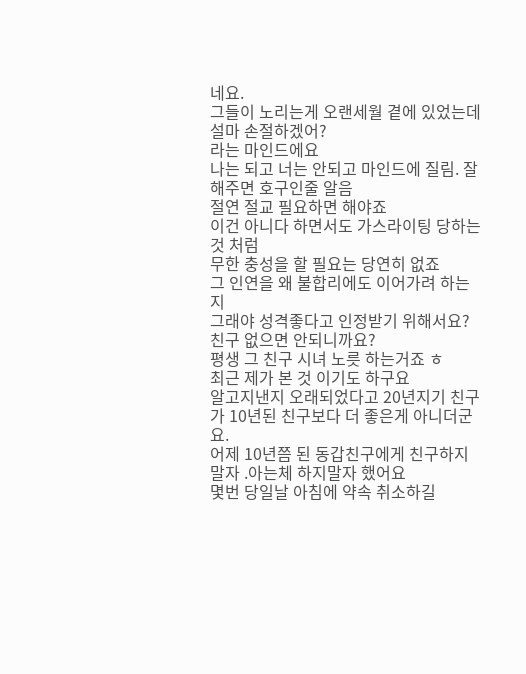네요.
그들이 노리는게 오랜세월 곁에 있었는데 설마 손절하겠어?
라는 마인드에요
나는 되고 너는 안되고 마인드에 질림. 잘해주면 호구인줄 알음
절연 절교 필요하면 해야죠
이건 아니다 하면서도 가스라이팅 당하는것 처럼
무한 충성을 할 필요는 당연히 없죠
그 인연을 왜 불합리에도 이어가려 하는지
그래야 성격좋다고 인정받기 위해서요?
친구 없으면 안되니까요?
평생 그 친구 시녀 노릇 하는거죠 ㅎ
최근 제가 본 것 이기도 하구요
알고지낸지 오래되었다고 20년지기 친구가 10년된 친구보다 더 좋은게 아니더군요.
어제 10년쯤 된 동갑친구에게 친구하지 말자 .아는체 하지말자 했어요
몇번 당일날 아침에 약속 취소하길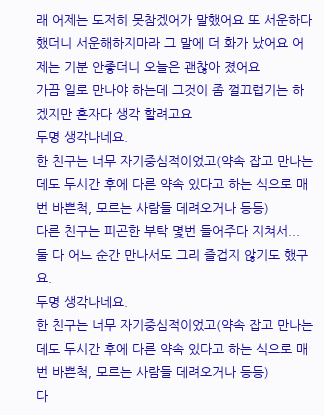래 어제는 도저히 못참겠어가 말했어요 또 서운하다 했더니 서운해하지마라 그 말에 더 화가 났어요 어제는 기분 안좋더니 오늘은 괜찮아 졌어요
가끔 일로 만나야 하는데 그것이 좀 껄끄럽기는 하겠지만 혼자다 생각 할려고요
두명 생각나네요.
한 친구는 너무 자기중심적이었고(약속 잡고 만나는데도 두시간 후에 다른 약속 있다고 하는 식으로 매번 바쁜척, 모르는 사람들 데려오거나 등등)
다른 친구는 피곤한 부탁 몇번 들어주다 지쳐서...
둘 다 어느 순간 만나서도 그리 즐겁지 않기도 했구요.
두명 생각나네요.
한 친구는 너무 자기중심적이었고(약속 잡고 만나는데도 두시간 후에 다른 약속 있다고 하는 식으로 매번 바쁜척, 모르는 사람들 데려오거나 등등)
다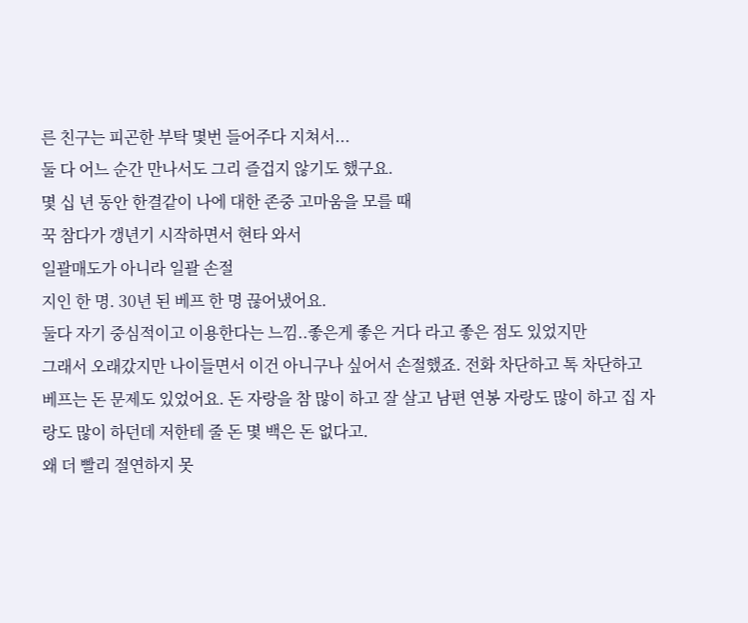른 친구는 피곤한 부탁 몇번 들어주다 지쳐서...
둘 다 어느 순간 만나서도 그리 즐겁지 않기도 했구요.
몇 십 년 동안 한결같이 나에 대한 존중 고마움을 모를 때
꾹 참다가 갱년기 시작하면서 현타 와서
일괄매도가 아니라 일괄 손절
지인 한 명. 30년 된 베프 한 명 끊어냈어요.
둘다 자기 중심적이고 이용한다는 느낌..좋은게 좋은 거다 라고 좋은 점도 있었지만
그래서 오래갔지만 나이들면서 이건 아니구나 싶어서 손절했죠. 전화 차단하고 톡 차단하고
베프는 돈 문제도 있었어요. 돈 자랑을 참 많이 하고 잘 살고 남편 연봉 자랑도 많이 하고 집 자랑도 많이 하던데 저한테 줄 돈 몇 백은 돈 없다고.
왜 더 빨리 절연하지 못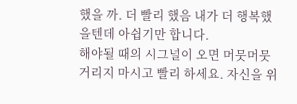했을 까. 더 빨리 했음 내가 더 행복했을텐데 아쉽기만 합니다.
해야될 때의 시그널이 오면 머뭇머뭇 거리지 마시고 빨리 하세요. 자신을 위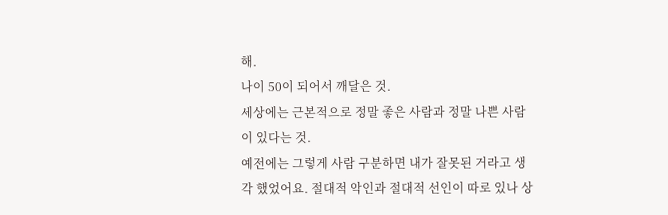해.
나이 50이 되어서 깨달은 것.
세상에는 근본적으로 정말 좋은 사람과 정말 나쁜 사람이 있다는 것.
예전에는 그렇게 사람 구분하면 내가 잘못된 거라고 생각 했었어요. 절대적 악인과 절대적 선인이 따로 있나 상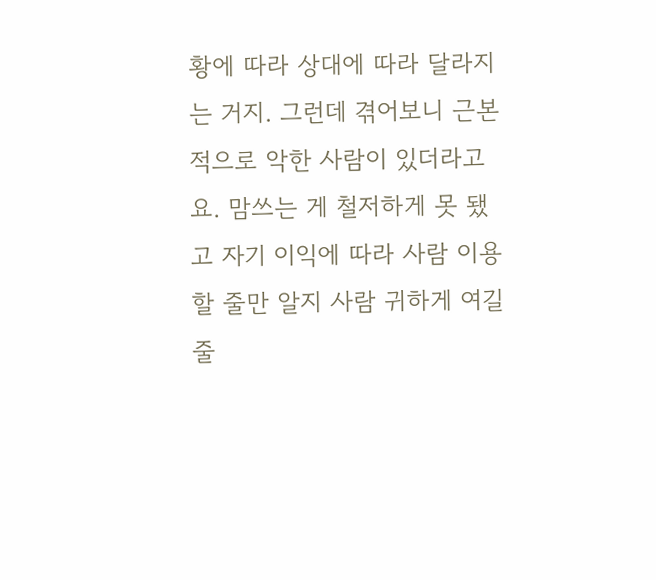황에 따라 상대에 따라 달라지는 거지. 그런데 겪어보니 근본적으로 악한 사람이 있더라고요. 맘쓰는 게 철저하게 못 됐고 자기 이익에 따라 사람 이용할 줄만 알지 사람 귀하게 여길 줄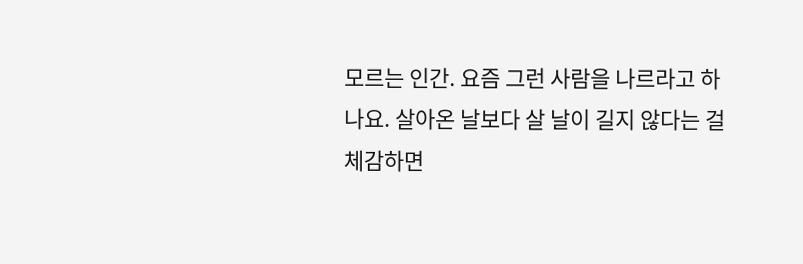모르는 인간. 요즘 그런 사람을 나르라고 하나요. 살아온 날보다 살 날이 길지 않다는 걸 체감하면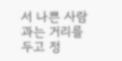서 나쁜 사람과는 거리를 두고 정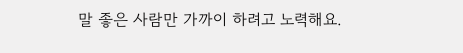말 좋은 사람만 가까이 하려고 노력해요.